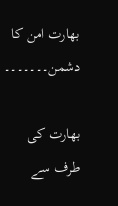بھارت امن کا دشمن۔۔۔۔۔۔۔

بھارت کی طرف سے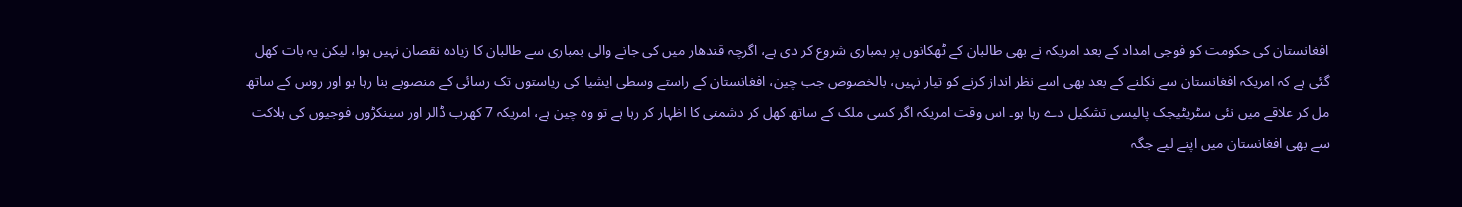افغانستان کی حکومت کو فوجی امداد کے بعد امریکہ نے بھی طالبان کے ٹھکانوں پر بمباری شروع کر دی ہے، اگرچہ قندھار میں کی جانے والی بمباری سے طالبان کا زیادہ نقصان نہیں ہوا، لیکن یہ بات کھل گئی ہے کہ امریکہ افغانستان سے نکلنے کے بعد بھی اسے نظر انداز کرنے کو تیار نہیں، بالخصوص جب چین، افغانستان کے راستے وسطی ایشیا کی ریاستوں تک رسائی کے منصوبے بنا رہا ہو اور روس کے ساتھ مل کر علاقے میں نئی سٹریٹیجک پالیسی تشکیل دے رہا ہو۔ اس وقت امریکہ اگر کسی ملک کے ساتھ کھل کر دشمنی کا اظہار کر رہا ہے تو وہ چین ہے، امریکہ 7 کھرب ڈالر اور سینکڑوں فوجیوں کی ہلاکت سے بھی افغانستان میں اپنے لیے جگہ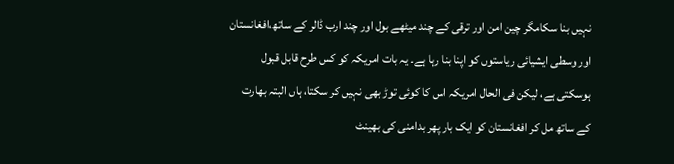نہیں بنا سکامگر چین امن اور ترقی کے چند میٹھے بول اور چند ارب ڈالر کے ساتھ،افغانستان اور وسطی ایشیائی ریاستوں کو اپنا بنا رہا ہے۔ یہ بات امریکہ کو کس طرح قابل قبول ہوسکتی ہے، لیکن فی الحال امریکہ اس کا کوئی توڑ بھی نہیں کر سکتا، ہاں البتہ بھارت کے ساتھ مل کر افغانستان کو ایک بار پھر بدامنی کی بھینٹ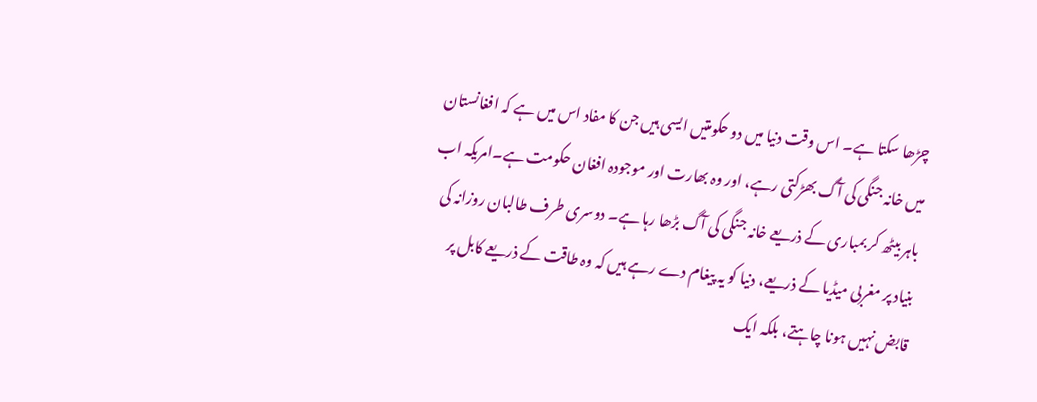چڑھا سکتا ہے۔ اس وقت دنیا میں دو حکومتیں ایسی ہیں جن کا مفاد اس میں ہے کہ افغانستان میں خانہ جنگی کی آگ بھڑکتی رہے، اور وہ بھارت اور موجودہ افغان حکومت ہے۔امریکہ اب باہر بیٹھ کر بمباری کے ذریعے خانہ جنگی کی آگ بڑھا رہا ہے۔ دوسری طرف طالبان روزانہ کی بنیاد پر مغربی میڈیا کے ذریعے، دنیا کو یہ پیغام دے رہے ہیں کہ وہ طاقت کے ذریعے کابل پر قابض نہیں ہونا چاہتے، بلکہ ایک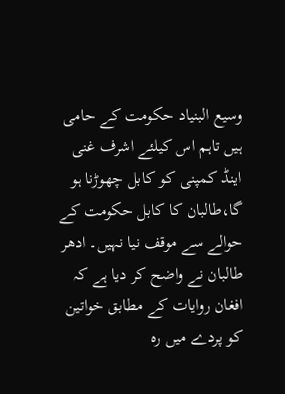وسیع البنیاد حکومت کے حامی ہیں تاہم اس کیلئے اشرف غنی اینڈ کمپنی کو کابل چھوڑنا ہو گا،طالبان کا کابل حکومت کے حوالے سے موقف نیا نہیں۔ ادھر طالبان نے واضح کر دیا ہے کہ افغان روایات کے مطابق خواتین کو پردے میں رہ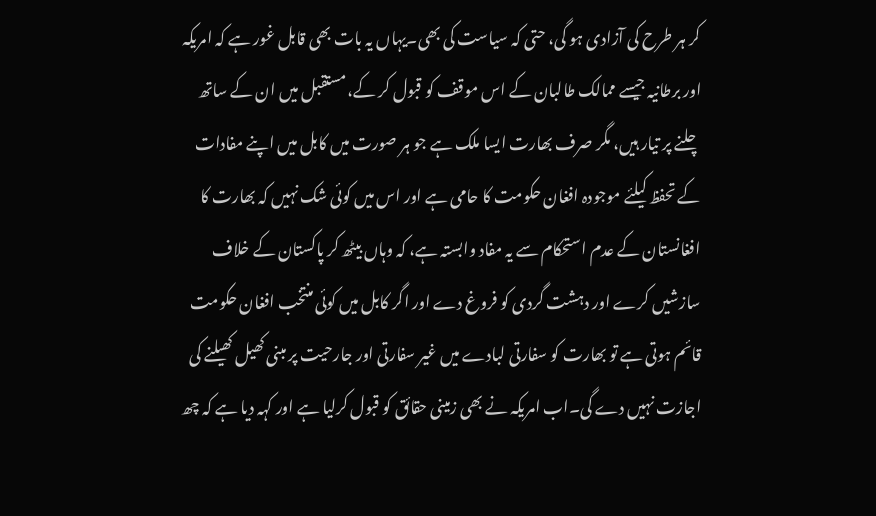کر ہر طرح کی آزادی ہو گی، حتی کہ سیاست کی بھی۔یہاں یہ بات بھی قابل غور ہے کہ امریکہ اور برطانیہ جیسے ممالک طالبان کے اس موقف کو قبول کر کے، مستقبل میں ان کے ساتھ چلنے پر تیار ہیں، مگر صرف بھارت ایسا ملک ہے جو ہر صورت میں کابل میں اپنے مفادات کے تحفظ کیلئے موجودہ افغان حکومت کا حامی ہے اور اس میں کوئی شک نہیں کہ بھارت کا افغانستان کے عدم استحکام سے یہ مفاد وابستہ ہے، کہ وہاں بیٹھ کر پاکستان کے خلاف سازشیں کرے اور دہشت گردی کو فروغ دے اور اگر کابل میں کوئی منتخب افغان حکومت قائم ہوتی ہے تو بھارت کو سفارتی لبادے میں غیر سفارتی اور جارحیت پر مبنی کھیل کھیلنے کی اجازت نہیں دے گی۔اب امریکہ نے بھی زمینی حقائق کو قبول کرلیا ہے اور کہہ دیا ہے کہ چھ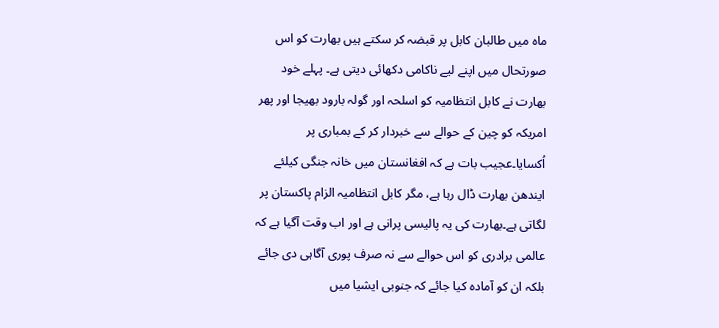ماہ میں طالبان کابل پر قبضہ کر سکتے ہیں بھارت کو اس صورتحال میں اپنے لیے ناکامی دکھائی دیتی ہے۔ پہلے خود بھارت نے کابل انتظامیہ کو اسلحہ اور گولہ بارود بھیجا اور پھر امریکہ کو چین کے حوالے سے خبردار کر کے بمباری پر اُکسایا۔عجیب بات ہے کہ افغانستان میں خانہ جنگی کیلئے ایندھن بھارت ڈال رہا ہے، مگر کابل انتظامیہ الزام پاکستان پر لگاتی ہے۔بھارت کی یہ پالیسی پرانی ہے اور اب وقت آگیا ہے کہ عالمی برادری کو اس حوالے سے نہ صرف پوری آگاہی دی جائے بلکہ ان کو آمادہ کیا جائے کہ جنوبی ایشیا میں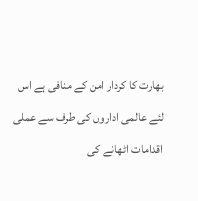بھارت کا کردار امن کے منافی ہے اس لئے عالمی اداروں کی طرف سے عملی اقدامات اٹھانے کی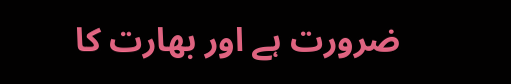ضرورت ہے اور بھارت کا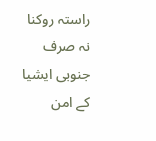راستہ روکنا نہ صرف جنوبی ایشیا کے امن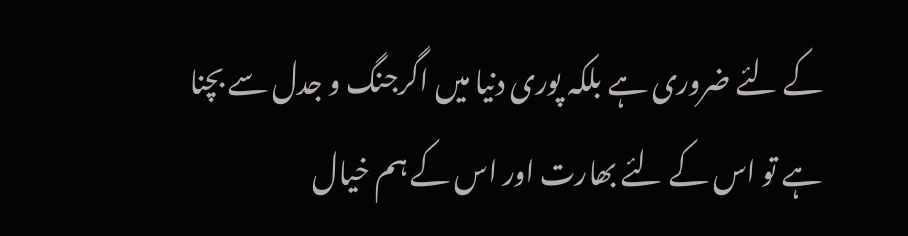کے لئے ضروری ہے بلکہ پوری دنیا میں اگرجنگ و جدل سے بچنا ہے تو اس کے لئے بھارت اور اس کے ہم خیال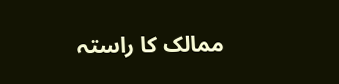ممالک کا راستہ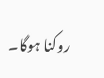روکنا ہوگا۔